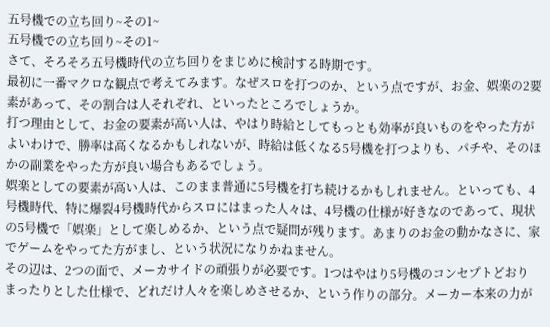五号機での立ち回り~その1~
五号機での立ち回り~その1~
さて、そろそろ五号機時代の立ち回りをまじめに検討する時期です。
最初に一番マクロな観点で考えてみます。なぜスロを打つのか、という点ですが、お金、娯楽の2要素があって、その割合は人それぞれ、といったところでしょうか。
打つ理由として、お金の要素が高い人は、やはり時給としてもっとも効率が良いものをやった方がよいわけで、勝率は高くなるかもしれないが、時給は低くなる5号機を打つよりも、パチや、そのほかの副業をやった方が良い場合もあるでしょう。
娯楽としての要素が高い人は、このまま普通に5号機を打ち続けるかもしれません。といっても、4号機時代、特に爆裂4号機時代からスロにはまった人々は、4号機の仕様が好きなのであって、現状の5号機で「娯楽」として楽しめるか、という点で疑問が残ります。あまりのお金の動かなさに、家でゲームをやってた方がまし、という状況になりかねません。
その辺は、2つの面で、メーカサイドの頑張りが必要です。1つはやはり5号機のコンセプトどおりまったりとした仕様で、どれだけ人々を楽しめさせるか、という作りの部分。メーカー本来の力が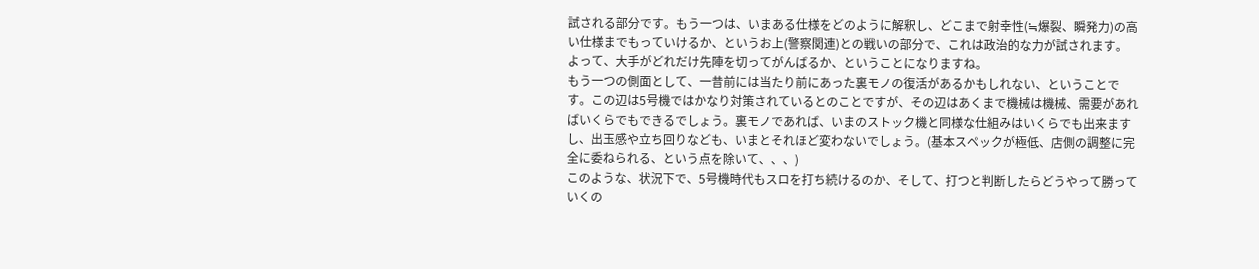試される部分です。もう一つは、いまある仕様をどのように解釈し、どこまで射幸性(≒爆裂、瞬発力)の高い仕様までもっていけるか、というお上(警察関連)との戦いの部分で、これは政治的な力が試されます。よって、大手がどれだけ先陣を切ってがんばるか、ということになりますね。
もう一つの側面として、一昔前には当たり前にあった裏モノの復活があるかもしれない、ということです。この辺は5号機ではかなり対策されているとのことですが、その辺はあくまで機械は機械、需要があればいくらでもできるでしょう。裏モノであれば、いまのストック機と同様な仕組みはいくらでも出来ますし、出玉感や立ち回りなども、いまとそれほど変わないでしょう。(基本スペックが極低、店側の調整に完全に委ねられる、という点を除いて、、、)
このような、状況下で、5号機時代もスロを打ち続けるのか、そして、打つと判断したらどうやって勝っていくの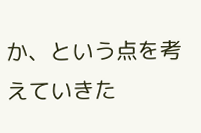か、という点を考えていきた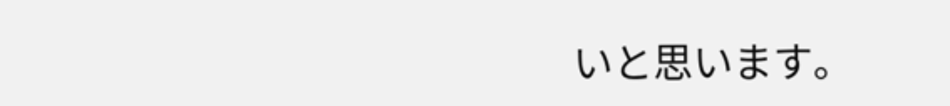いと思います。